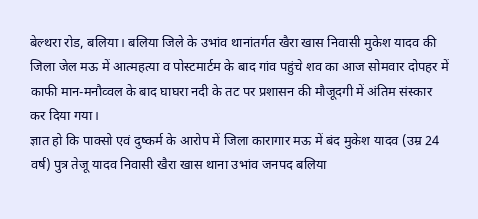बेल्थरा रोड, बलिया। बलिया जिले के उभांव थानांतर्गत खैरा खास निवासी मुकेश यादव की जिला जेल मऊ में आत्महत्या व पोस्टमार्टम के बाद गांव पहुंचे शव का आज सोमवार दोपहर में काफी मान-मनौव्वल के बाद घाघरा नदी के तट पर प्रशासन की मौजूदगी में अंतिम संस्कार कर दिया गया।
ज्ञात हो कि पाक्सो एवं दुष्कर्म के आरोप में जिला कारागार मऊ में बंद मुकेश यादव (उम्र 24 वर्ष) पुत्र तेजू यादव निवासी खैरा खास थाना उभांव जनपद बलिया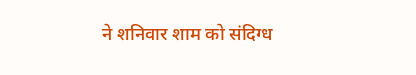ने शनिवार शाम को संदिग्ध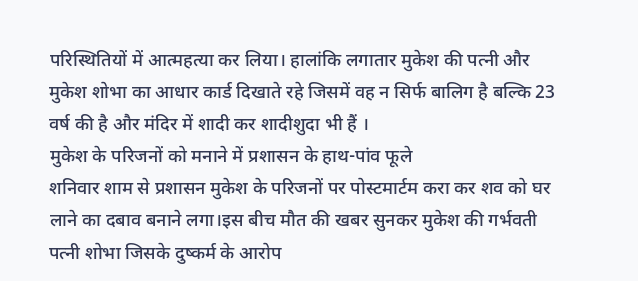परिस्थितियों में आत्महत्या कर लिया। हालांकि लगातार मुकेश की पत्नी और मुकेश शोभा का आधार कार्ड दिखाते रहे जिसमें वह न सिर्फ बालिग है बल्कि 23 वर्ष की है और मंदिर में शादी कर शादीशुदा भी हैं ।
मुकेश के परिजनों को मनाने में प्रशासन के हाथ-पांव फूले
शनिवार शाम से प्रशासन मुकेश के परिजनों पर पोस्टमार्टम करा कर शव को घर लाने का दबाव बनाने लगा।इस बीच मौत की खबर सुनकर मुकेश की गर्भवती पत्नी शोभा जिसके दुष्कर्म के आरोप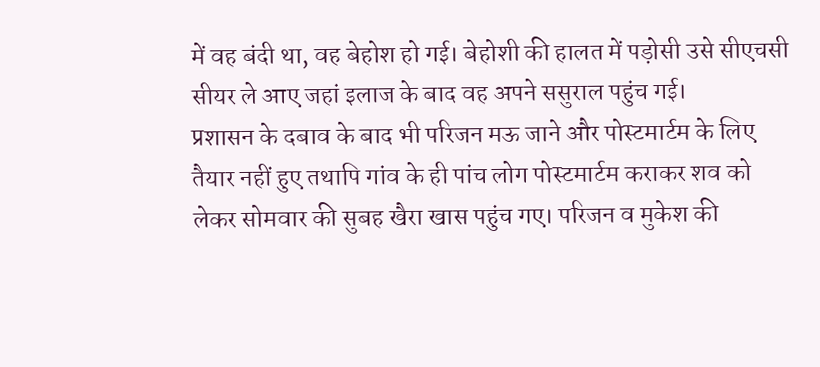में वह बंदी था, वह बेहोश हो गई। बेहोशी की हालत में पड़ोसी उसे सीएचसी सीयर ले आए जहां इलाज के बाद वह अपने ससुराल पहुंच गई।
प्रशासन के दबाव के बाद भी परिजन मऊ जाने और पोस्टमार्टम के लिए तैयार नहीं हुए तथापि गांव के ही पांच लोग पोस्टमार्टम कराकर शव को लेकर सोमवार की सुबह खैरा खास पहुंच गए। परिजन व मुकेश की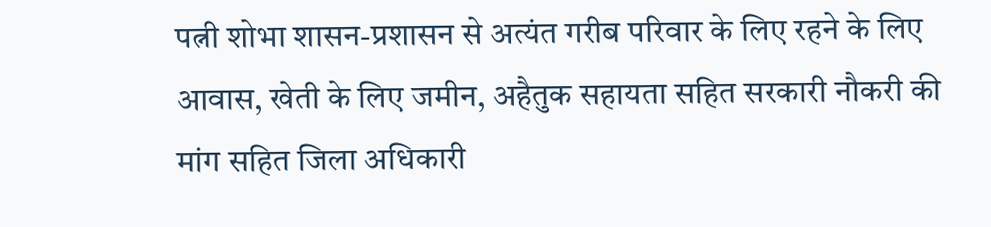पत्नी शोभा शासन-प्रशासन से अत्यंत गरीब परिवार के लिए रहने के लिए आवास, खेती के लिए जमीन, अहैतुक सहायता सहित सरकारी नौकरी की मांग सहित जिला अधिकारी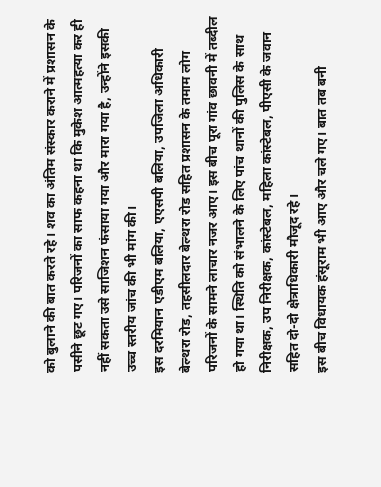को बुलाने की बात करते रहे। शव का अंतिम संस्कार कराने में प्रशासन के पसीने छूट गए। परिजनों का साफ कहना था कि मुकेश आत्महत्या कर ही नहीं सकता उसे साजिशन फंसाया गया और मारा गया है, उन्होंने इसकी उच्च स्तरीय जांच की भी मांग की।
इस दरमियान एडीएम बलिया, एएसपी बलिया, उपजिला अधिकारी बेल्थरा रोड, तहसीलदार बेल्थरा रोड सहित प्रशासन के तमाम लोग परिजनों के सामने लाचार नजर आए। इस बीच पूरा गांव छावनी में तब्दील हो गया था। स्थिति को संभालने के लिए पांच थानों की पुलिस के साथ निरीक्षक, उप निरीक्षक, कांस्टेबल, महिला कांस्टेबल, पीएसी के जवान सहित दो-दो क्षेत्राधिकारी मौजूद रहे।
इस बीच विधायक हंसूराम भी आए और चले गए। बात तब बनी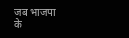जब भाजपा के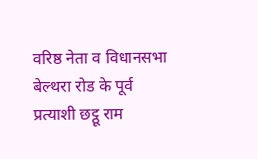वरिष्ठ नेता व विधानसभा बेल्थरा रोड के पूर्व प्रत्याशी छट्ठू राम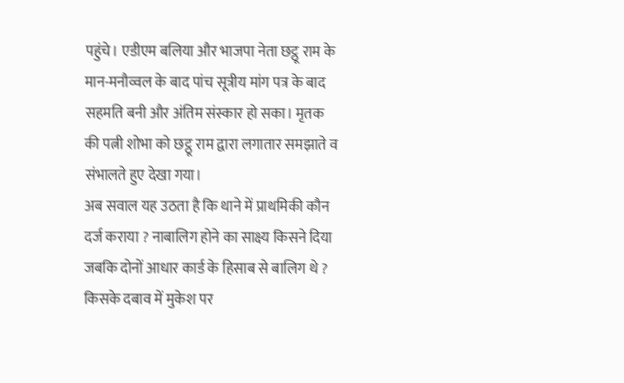पहुंचे। एडीएम बलिया और भाजपा नेता छट्ठू राम के मान-मनौव्वल के बाद पांच सूत्रीय मांग पत्र के बाद सहमति बनी और अंतिम संस्कार हो सका। मृतक की पत्नी शोभा को छट्ठू राम द्वारा लगातार समझाते व संभालते हुए देखा गया।
अब सवाल यह उठता है कि थाने में प्राथमिकी कौन दर्ज कराया ? नाबालिग होने का साक्ष्य किसने दिया जबकि दोनों आधार कार्ड के हिसाब से बालिग थे ? किसके दबाव में मुकेश पर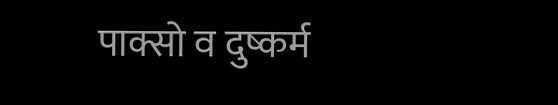पाक्सो व दुष्कर्म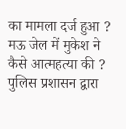का मामला दर्ज हुआ ? मऊ जेल में मुकेश ने कैसे आत्महत्या की ? पुलिस प्रशासन द्वारा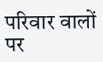परिवार वालों पर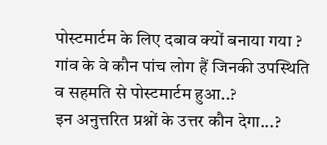पोस्टमार्टम के लिए दबाव क्यों बनाया गया ? गांव के वे कौन पांच लोग हैं जिनकी उपस्थिति व सहमति से पोस्टमार्टम हुआ..?
इन अनुत्तरित प्रश्नों के उत्तर कौन देगा...?